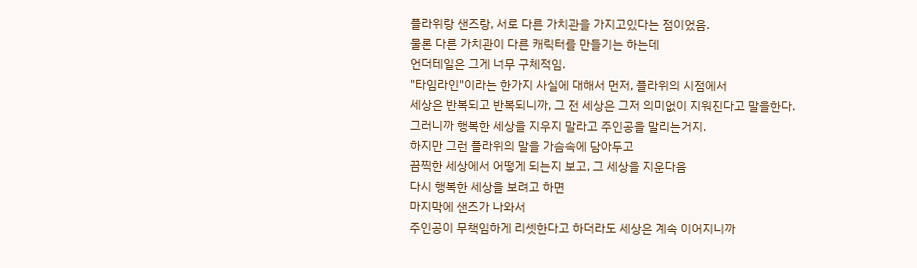플라위랑 샌즈랑, 서로 다른 가치관을 가지고있다는 점이었음.
물론 다른 가치관이 다른 캐릭터를 만들기는 하는데
언더테일은 그게 너무 구체적임.
"타임라인"이라는 한가지 사실에 대해서 먼저, 플라위의 시점에서
세상은 반복되고 반복되니까, 그 전 세상은 그저 의미없이 지워진다고 말을한다.
그러니까 행복한 세상을 지우지 말라고 주인공을 말리는거지.
하지만 그런 플라위의 말을 가슴속에 담아두고
끔찍한 세상에서 어떻게 되는지 보고, 그 세상을 지운다음
다시 행복한 세상을 보려고 하면
마지막에 샌즈가 나와서
주인공이 무책임하게 리셋한다고 하더라도 세상은 계속 이어지니까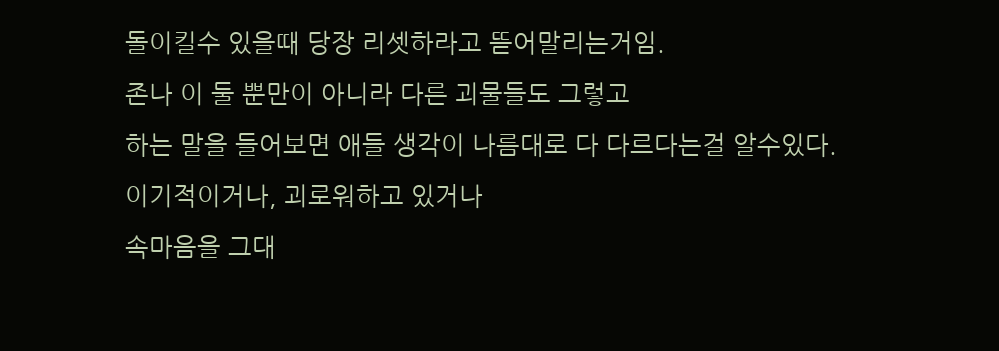돌이킬수 있을때 당장 리셋하라고 뜯어말리는거임.
존나 이 둘 뿐만이 아니라 다른 괴물들도 그렇고
하는 말을 들어보면 애들 생각이 나름대로 다 다르다는걸 알수있다.
이기적이거나, 괴로워하고 있거나
속마음을 그대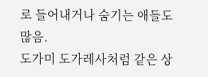로 들어내거나 숨기는 애들도 많음.
도가미 도가레사처럼 같은 상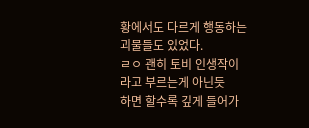황에서도 다르게 행동하는 괴물들도 있었다.
ㄹㅇ 괜히 토비 인생작이라고 부르는게 아닌듯
하면 할수록 깊게 들어가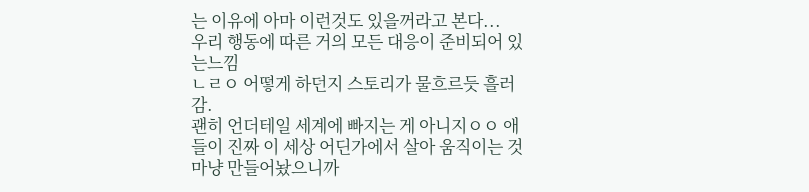는 이유에 아마 이런것도 있을꺼라고 본다...
우리 행동에 따른 거의 모든 대응이 준비되어 있는느낌
ㄴㄹㅇ 어떻게 하던지 스토리가 물흐르듯 흘러감.
괜히 언더테일 세계에 빠지는 게 아니지ㅇㅇ 애들이 진짜 이 세상 어딘가에서 살아 움직이는 것마냥 만들어놨으니까